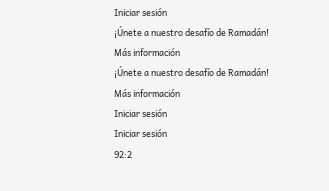Iniciar sesión
¡Únete a nuestro desafío de Ramadán!
Más información
¡Únete a nuestro desafío de Ramadán!
Más información
Iniciar sesión
Iniciar sesión
92:2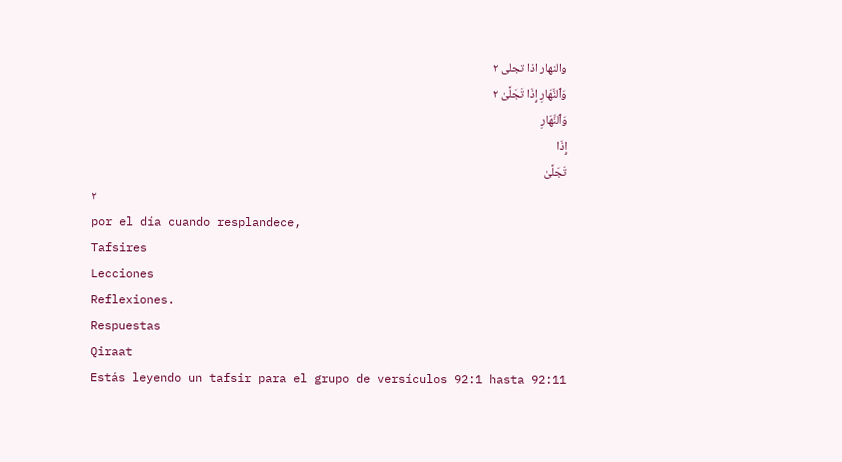والنهار اذا تجلى ٢
وَٱلنَّهَارِ إِذَا تَجَلَّىٰ ٢
وَٱلنَّهَارِ
إِذَا
تَجَلَّىٰ
٢
por el día cuando resplandece,
Tafsires
Lecciones
Reflexiones.
Respuestas
Qiraat
Estás leyendo un tafsir para el grupo de versículos 92:1 hasta 92:11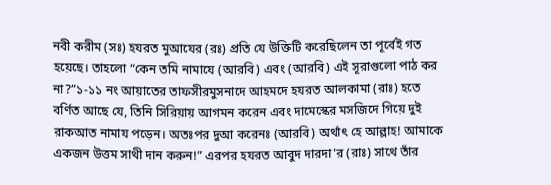নবী করীম (সঃ) হযরত মুআযের (রঃ) প্রতি যে উক্তিটি করেছিলেন তা পূর্বেই গত হয়েছে। তাহলো “কেন তমি নামাযে (আরবি) এবং (আরবি) এই সূরাগুলো পাঠ কর না?”১-১১ নং আয়াতের তাফসীরমুসনাদে আহমদে হযরত আলকামা (রাঃ) হতে বর্ণিত আছে যে, তিনি সিরিয়ায় আগমন করেন এবং দামেস্কের মসজিদে গিয়ে দুই রাকআত নামায পড়েন। অতঃপর দুআ করেনঃ (আরবি) অর্থাৎ হে আল্লাহ! আমাকে একজন উত্তম সাথী দান করুন!” এরপর হযরত আবুদ দারদা'র (রাঃ) সাথে তাঁর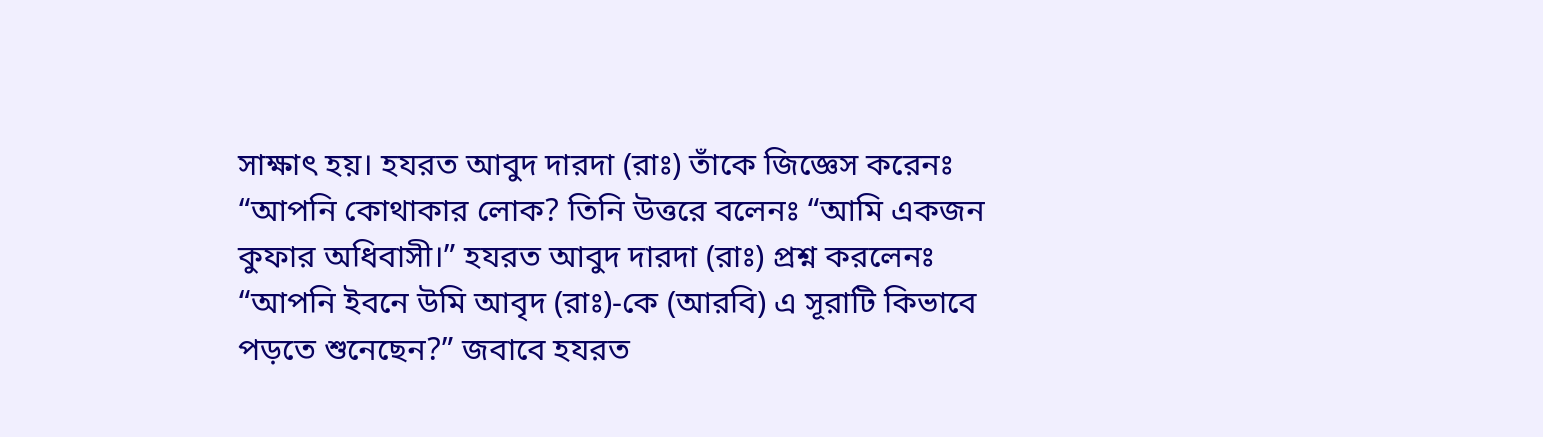সাক্ষাৎ হয়। হযরত আবুদ দারদা (রাঃ) তাঁকে জিজ্ঞেস করেনঃ “আপনি কোথাকার লোক? তিনি উত্তরে বলেনঃ “আমি একজন কুফার অধিবাসী।” হযরত আবুদ দারদা (রাঃ) প্রশ্ন করলেনঃ “আপনি ইবনে উমি আবৃদ (রাঃ)-কে (আরবি) এ সূরাটি কিভাবে পড়তে শুনেছেন?” জবাবে হযরত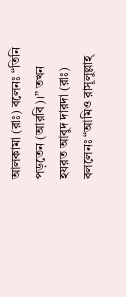আলকামা (রাঃ) বলেনঃ “তিনি পড়তেন (আরবি)।” তখন হযরত আবুদ দারদা (রাঃ) বললেনঃ “আমিও রাসূলুল্লাহ্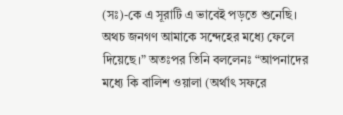(সঃ)-কে এ সূরাটি এ ভাবেই পড়তে শুনেছি। অথচ জনগণ আমাকে সন্দেহের মধ্যে ফেলে দিয়েছে।” অতঃপর তিনি বললেনঃ “আপনাদের মধ্যে কি বালিশ ওয়ালা (অর্থাৎ সফরে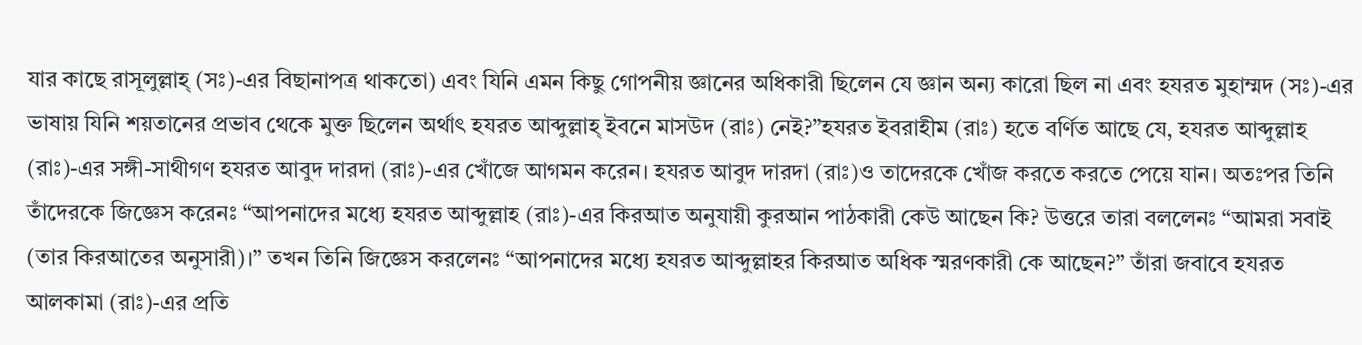যার কাছে রাসূলুল্লাহ্ (সঃ)-এর বিছানাপত্র থাকতো) এবং যিনি এমন কিছু গোপনীয় জ্ঞানের অধিকারী ছিলেন যে জ্ঞান অন্য কারো ছিল না এবং হযরত মুহাম্মদ (সঃ)-এর ভাষায় যিনি শয়তানের প্রভাব থেকে মুক্ত ছিলেন অর্থাৎ হযরত আব্দুল্লাহ্ ইবনে মাসউদ (রাঃ) নেই?”হযরত ইবরাহীম (রাঃ) হতে বর্ণিত আছে যে, হযরত আব্দুল্লাহ (রাঃ)-এর সঙ্গী-সাথীগণ হযরত আবুদ দারদা (রাঃ)-এর খোঁজে আগমন করেন। হযরত আবুদ দারদা (রাঃ)ও তাদেরকে খোঁজ করতে করতে পেয়ে যান। অতঃপর তিনি তাঁদেরকে জিজ্ঞেস করেনঃ “আপনাদের মধ্যে হযরত আব্দুল্লাহ (রাঃ)-এর কিরআত অনুযায়ী কুরআন পাঠকারী কেউ আছেন কি? উত্তরে তারা বললেনঃ “আমরা সবাই (তার কিরআতের অনুসারী)।” তখন তিনি জিজ্ঞেস করলেনঃ “আপনাদের মধ্যে হযরত আব্দুল্লাহর কিরআত অধিক স্মরণকারী কে আছেন?” তাঁরা জবাবে হযরত আলকামা (রাঃ)-এর প্রতি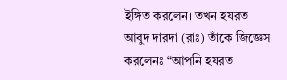ইঙ্গিত করলেন। তখন হযরত আবুদ দারদা (রাঃ) তাঁকে জিজ্ঞেস করলেনঃ “আপনি হযরত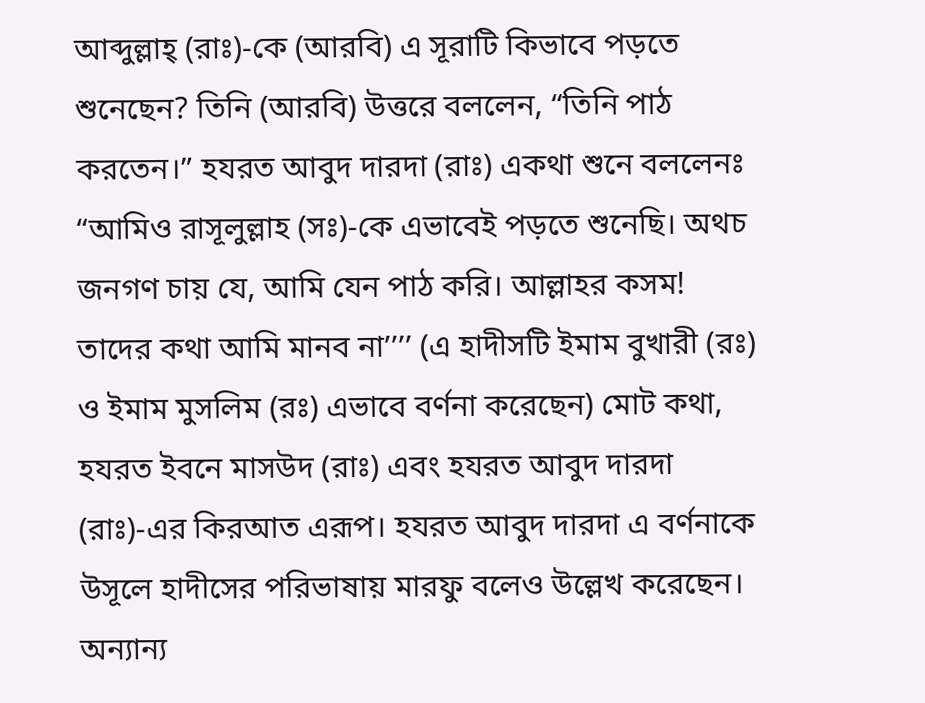আব্দুল্লাহ্ (রাঃ)-কে (আরবি) এ সূরাটি কিভাবে পড়তে শুনেছেন? তিনি (আরবি) উত্তরে বললেন, “তিনি পাঠ করতেন।” হযরত আবুদ দারদা (রাঃ) একথা শুনে বললেনঃ “আমিও রাসূলুল্লাহ (সঃ)-কে এভাবেই পড়তে শুনেছি। অথচ জনগণ চায় যে, আমি যেন পাঠ করি। আল্লাহর কসম! তাদের কথা আমি মানব না’’’’ (এ হাদীসটি ইমাম বুখারী (রঃ) ও ইমাম মুসলিম (রঃ) এভাবে বর্ণনা করেছেন) মোট কথা, হযরত ইবনে মাসউদ (রাঃ) এবং হযরত আবুদ দারদা (রাঃ)-এর কিরআত এরূপ। হযরত আবুদ দারদা এ বর্ণনাকে উসূলে হাদীসের পরিভাষায় মারফু বলেও উল্লেখ করেছেন। অন্যান্য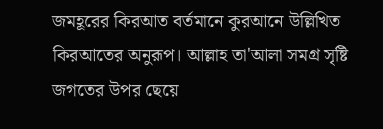জমহূরের কিরআত বর্তমানে কুরআনে উল্লিখিত কিরআতের অনুরূপ। আল্লাহ তা'আলা সমগ্র সৃষ্টি জগতের উপর ছেয়ে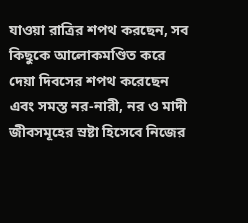যাওয়া রাত্রির শপথ করছেন, সব কিছুকে আলোকমণ্ডিত করে দেয়া দিবসের শপথ করেছেন এবং সমস্ত নর-নারী, নর ও মাদী জীবসমূহের স্রষ্টা হিসেবে নিজের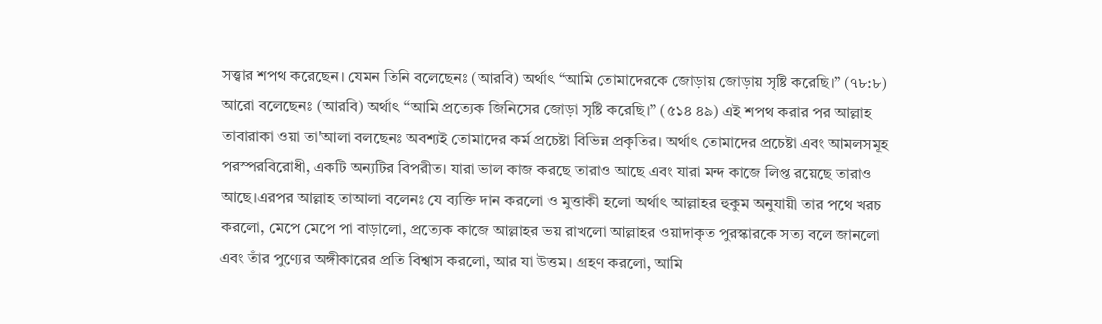সত্ত্বার শপথ করেছেন। যেমন তিনি বলেছেনঃ (আরবি) অর্থাৎ “আমি তোমাদেরকে জোড়ায় জোড়ায় সৃষ্টি করেছি।” (৭৮:৮) আরো বলেছেনঃ (আরবি) অর্থাৎ “আমি প্রত্যেক জিনিসের জোড়া সৃষ্টি করেছি।” (৫১৪ ৪৯) এই শপথ করার পর আল্লাহ তাবারাকা ওয়া তা'আলা বলছেনঃ অবশ্যই তোমাদের কর্ম প্রচেষ্টা বিভিন্ন প্রকৃতির। অর্থাৎ তোমাদের প্রচেষ্টা এবং আমলসমূহ পরস্পরবিরোধী, একটি অন্যটির বিপরীত। যারা ভাল কাজ করছে তারাও আছে এবং যারা মন্দ কাজে লিপ্ত রয়েছে তারাও আছে।এরপর আল্লাহ তাআলা বলেনঃ যে ব্যক্তি দান করলো ও মুত্তাকী হলো অর্থাৎ আল্লাহর হুকুম অনুযায়ী তার পথে খরচ করলো, মেপে মেপে পা বাড়ালো, প্রত্যেক কাজে আল্লাহর ভয় রাখলো আল্লাহর ওয়াদাকৃত পুরস্কারকে সত্য বলে জানলো এবং তাঁর পুণ্যের অঙ্গীকারের প্রতি বিশ্বাস করলো, আর যা উত্তম। গ্রহণ করলো, আমি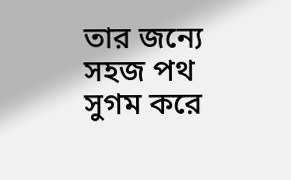তার জন্যে সহজ পথ সুগম করে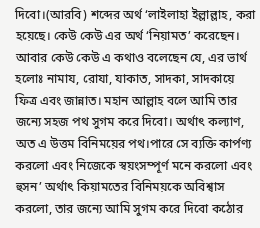দিবো।(আরবি) শব্দের অর্থ ‘লাইলাহা ইল্লাল্লাহ, করা হয়েছে। কেউ কেউ এর অর্থ ‘নিয়ামত’ করেছেন। আবার কেউ কেউ এ কথাও বলেছেন যে, এর ভার্থ হলোঃ নামায, রোযা, যাকাত, সাদকা, সাদকায়ে ফিত্র এবং জান্নাত। মহান আল্লাহ বলে আমি তার জন্যে সহজ পথ সুগম করে দিবো। অর্থাৎ কল্যাণ, অত এ উত্তম বিনিময়ের পথ।পারে সে ব্যক্তি কার্পণ্য করলো এবং নিজেকে স্বয়ংসম্পূর্ণ মনে করলো এবং হুসন’ অর্থাৎ কিয়ামতের বিনিময়কে অবিশ্বাস করলো, তার জন্যে আমি সুগম করে দিবো কঠোর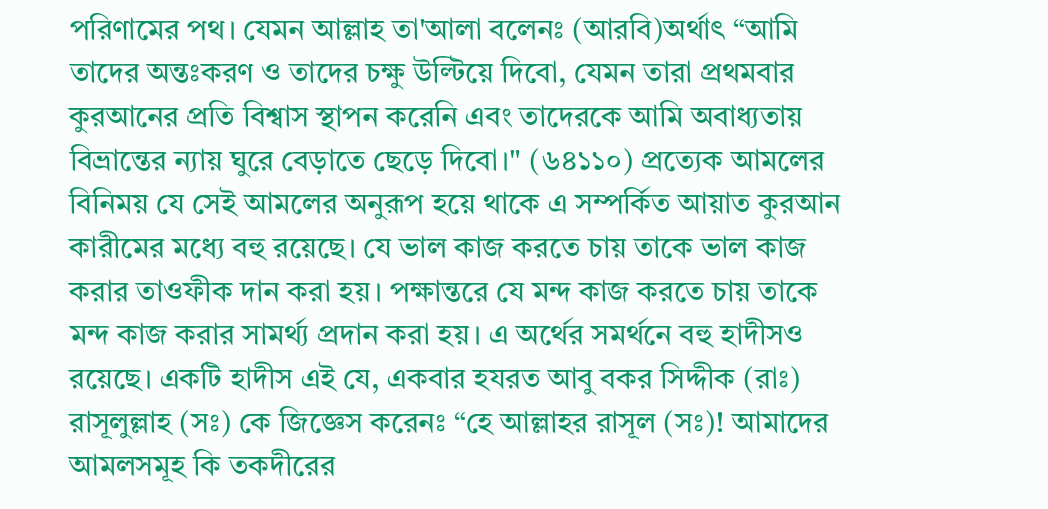পরিণামের পথ। যেমন আল্লাহ তা'আলা বলেনঃ (আরবি)অর্থাৎ “আমি তাদের অন্তঃকরণ ও তাদের চক্ষু উল্টিয়ে দিবো, যেমন তারা প্রথমবার কুরআনের প্রতি বিশ্বাস স্থাপন করেনি এবং তাদেরকে আমি অবাধ্যতায় বিভ্রান্তের ন্যায় ঘুরে বেড়াতে ছেড়ে দিবো।" (৬৪১১০) প্রত্যেক আমলের বিনিময় যে সেই আমলের অনুরূপ হয়ে থাকে এ সম্পর্কিত আয়াত কুরআন কারীমের মধ্যে বহু রয়েছে। যে ভাল কাজ করতে চায় তাকে ভাল কাজ করার তাওফীক দান করা হয়। পক্ষান্তরে যে মন্দ কাজ করতে চায় তাকে মন্দ কাজ করার সামর্থ্য প্রদান করা হয়। এ অর্থের সমর্থনে বহু হাদীসও রয়েছে। একটি হাদীস এই যে, একবার হযরত আবু বকর সিদ্দীক (রাঃ) রাসূলুল্লাহ (সঃ) কে জিজ্ঞেস করেনঃ “হে আল্লাহর রাসূল (সঃ)! আমাদের আমলসমূহ কি তকদীরের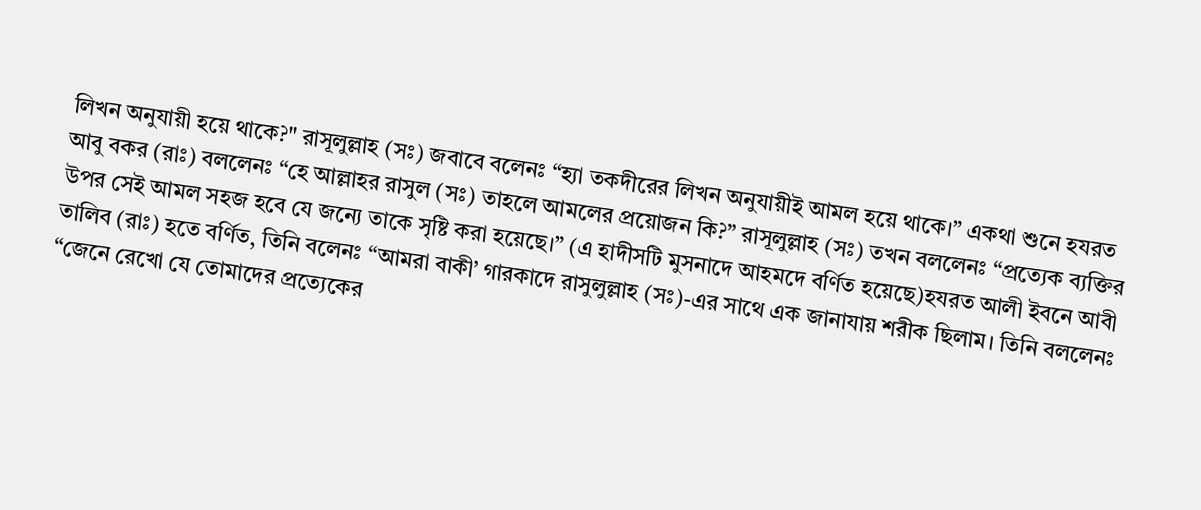লিখন অনুযায়ী হয়ে থাকে?" রাসূলুল্লাহ (সঃ) জবাবে বলেনঃ “হ্যা তকদীরের লিখন অনুযায়ীই আমল হয়ে থাকে।” একথা শুনে হযরত আবু বকর (রাঃ) বললেনঃ “হে আল্লাহর রাসুল (সঃ) তাহলে আমলের প্রয়োজন কি?” রাসূলুল্লাহ (সঃ) তখন বললেনঃ “প্রত্যেক ব্যক্তির উপর সেই আমল সহজ হবে যে জন্যে তাকে সৃষ্টি করা হয়েছে।” (এ হাদীসটি মুসনাদে আহমদে বর্ণিত হয়েছে)হযরত আলী ইবনে আবী তালিব (রাঃ) হতে বর্ণিত, তিনি বলেনঃ “আমরা বাকী’ গারকাদে রাসুলুল্লাহ (সঃ)-এর সাথে এক জানাযায় শরীক ছিলাম। তিনি বললেনঃ “জেনে রেখো যে তোমাদের প্রত্যেকের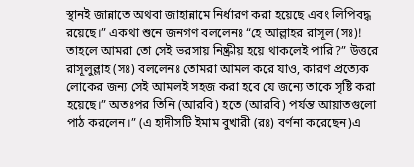স্থানই জান্নাতে অথবা জাহান্নামে নির্ধারণ করা হয়েছে এবং লিপিবদ্ধ রয়েছে।” একথা শুনে জনগণ বললেনঃ “হে আল্লাহর রাসূল (সঃ)! তাহলে আমরা তো সেই ভরসায় নিষ্ক্রীয় হয়ে থাকলেই পারি?” উত্তরে রাসূলুল্লাহ (সঃ) বললেনঃ তোমরা আমল করে যাও, কারণ প্রত্যেক লোকের জন্য সেই আমলই সহজ করা হবে যে জন্যে তাকে সৃষ্টি করা হয়েছে।” অতঃপর তিনি (আরবি) হতে (আরবি) পর্যন্ত আয়াতগুলো পাঠ করলেন।” (এ হাদীসটি ইমাম বুখারী (রঃ) বর্ণনা করেছেন)এ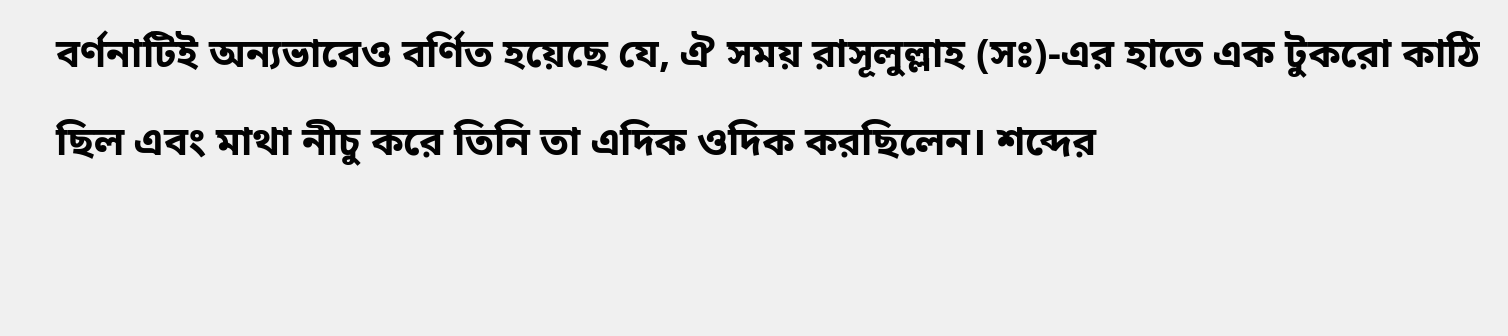বর্ণনাটিই অন্যভাবেও বর্ণিত হয়েছে যে, ঐ সময় রাসূলুল্লাহ (সঃ)-এর হাতে এক টুকরো কাঠি ছিল এবং মাথা নীচু করে তিনি তা এদিক ওদিক করছিলেন। শব্দের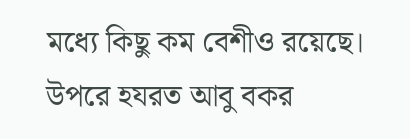মধ্যে কিছু কম বেশীও রয়েছে। উপরে হযরত আবু বকর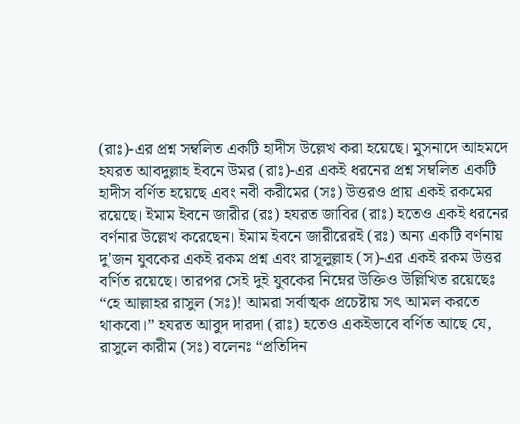(রাঃ)-এর প্রশ্ন সম্বলিত একটি হাদীস উল্লেখ করা হয়েছে। মুসনাদে আহমদে হযরত আবদুল্লাহ ইবনে উমর (রাঃ)-এর একই ধরনের প্রশ্ন সম্বলিত একটি হাদীস বর্ণিত হয়েছে এবং নবী করীমের (সঃ) উত্তরও প্রায় একই রকমের রয়েছে। ইমাম ইবনে জারীর (রঃ) হযরত জাবির (রাঃ) হতেও একই ধরনের বর্ণনার উল্লেখ করেছেন। ইমাম ইবনে জারীরেরই (রঃ) অন্য একটি বর্ণনায় দু'জন যুবকের একই রকম প্রশ্ন এবং রাসূলুল্লাহ (স)-এর একই রকম উত্তর বর্ণিত রয়েছে। তারপর সেই দুই যুবকের নিম্নের উক্তিও উল্লিখিত রয়েছেঃ “হে আল্লাহর রাসুল (সঃ)! আমরা সর্বাত্মক প্রচেষ্টায় সৎ আমল করতে থাকবো।” হযরত আবুদ দারদা (রাঃ) হতেও একইভাবে বর্ণিত আছে যে, রাসুলে কারীম (সঃ) বলেনঃ “প্রতিদিন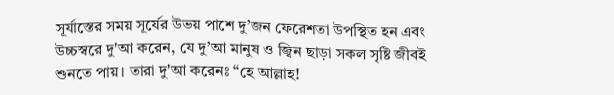সূর্যাস্তের সময় সূর্যের উভয় পাশে দু’জন ফেরেশতা উপস্থিত হন এবং উচ্চস্বরে দু'আ করেন, যে দু’আ মানুষ ও জ্বিন ছাড়া সকল সৃষ্টি জীবই শুনতে পায়। তারা দু'আ করেনঃ “হে আল্লাহ!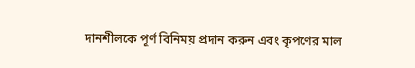দানশীলকে পূর্ণ বিনিময় প্রদান করুন এবং কৃপণের মাল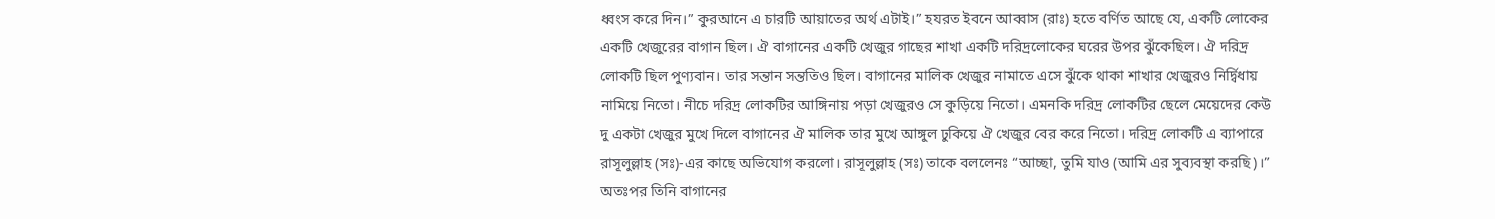ধ্বংস করে দিন।” কুরআনে এ চারটি আয়াতের অর্থ এটাই।” হযরত ইবনে আব্বাস (রাঃ) হতে বর্ণিত আছে যে, একটি লোকের একটি খেজুরের বাগান ছিল। ঐ বাগানের একটি খেজুর গাছের শাখা একটি দরিদ্রলোকের ঘরের উপর ঝুঁকেছিল। ঐ দরিদ্র লোকটি ছিল পুণ্যবান। তার সন্তান সন্ততিও ছিল। বাগানের মালিক খেজুর নামাতে এসে ঝুঁকে থাকা শাখার খেজুরও নির্দ্বিধায় নামিয়ে নিতো। নীচে দরিদ্র লোকটির আঙ্গিনায় পড়া খেজুরও সে কুড়িয়ে নিতো। এমনকি দরিদ্র লোকটির ছেলে মেয়েদের কেউ দু একটা খেজুর মুখে দিলে বাগানের ঐ মালিক তার মুখে আঙ্গুল ঢুকিয়ে ঐ খেজুর বের করে নিতো। দরিদ্র লোকটি এ ব্যাপারে রাসূলুল্লাহ (সঃ)-এর কাছে অভিযোগ করলো। রাসূলুল্লাহ (সঃ) তাকে বললেনঃ “আচ্ছা, তুমি যাও (আমি এর সুব্যবস্থা করছি)।” অতঃপর তিনি বাগানের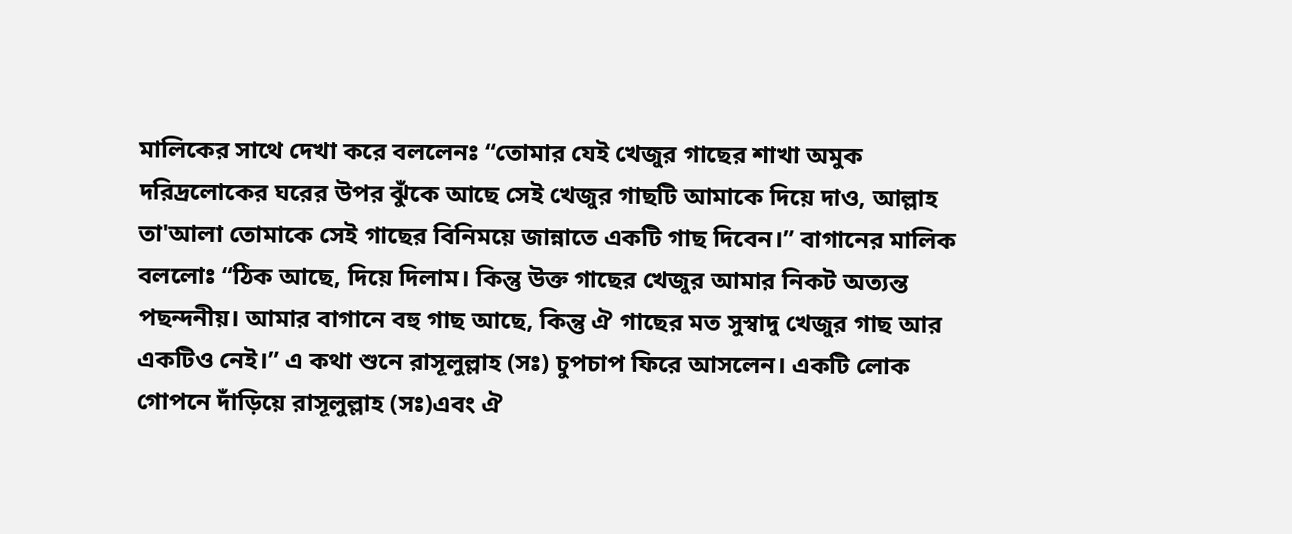মালিকের সাথে দেখা করে বললেনঃ “তোমার যেই খেজুর গাছের শাখা অমুক দরিদ্রলোকের ঘরের উপর ঝুঁকে আছে সেই খেজুর গাছটি আমাকে দিয়ে দাও, আল্লাহ তা'আলা তোমাকে সেই গাছের বিনিময়ে জান্নাতে একটি গাছ দিবেন।” বাগানের মালিক বললোঃ “ঠিক আছে, দিয়ে দিলাম। কিন্তু উক্ত গাছের খেজুর আমার নিকট অত্যন্ত পছন্দনীয়। আমার বাগানে বহু গাছ আছে, কিন্তু ঐ গাছের মত সুস্বাদু খেজুর গাছ আর একটিও নেই।” এ কথা শুনে রাসূলুল্লাহ (সঃ) চুপচাপ ফিরে আসলেন। একটি লোক গোপনে দাঁড়িয়ে রাসূলুল্লাহ (সঃ)এবং ঐ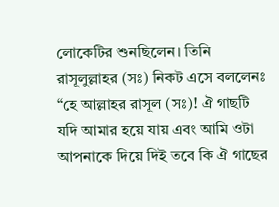লোকেটির শুনছিলেন। তিনি রাসূলুল্লাহর (সঃ) নিকট এসে বললেনঃ “হে আল্লাহর রাসূল (সঃ)! ঐ গাছটি যদি আমার হয়ে যায় এবং আমি ওটা আপনাকে দিয়ে দিই তবে কি ঐ গাছের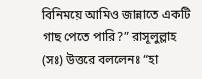বিনিময়ে আমিও জান্নাতে একটি গাছ পেতে পারি?” রাসূলুল্লাহ (সঃ) উত্তরে বললেনঃ “হা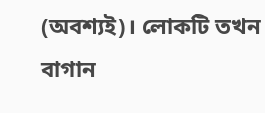(অবশ্যই)। লোকটি তখন বাগান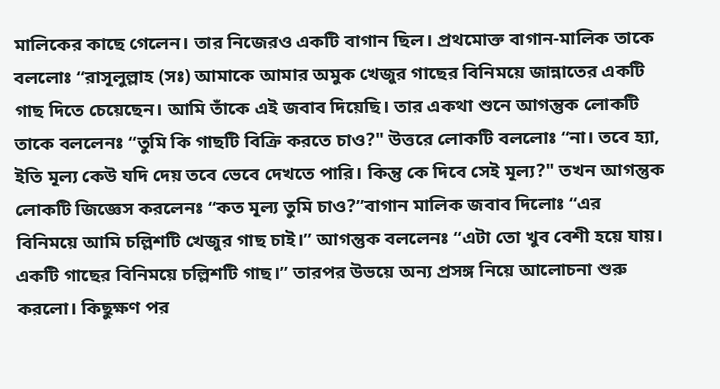মালিকের কাছে গেলেন। তার নিজেরও একটি বাগান ছিল। প্রথমোক্ত বাগান-মালিক তাকে বললোঃ “রাসূলুল্লাহ (সঃ) আমাকে আমার অমুক খেজুর গাছের বিনিময়ে জান্নাতের একটি গাছ দিতে চেয়েছেন। আমি তাঁকে এই জবাব দিয়েছি। তার একথা শুনে আগন্তুক লোকটি তাকে বললেনঃ “তুমি কি গাছটি বিক্রি করতে চাও?" উত্তরে লোকটি বললোঃ “না। তবে হ্যা, ইতি মূল্য কেউ যদি দেয় তবে ভেবে দেখতে পারি। কিন্তু কে দিবে সেই মূল্য?" তখন আগন্তুক লোকটি জিজ্ঞেস করলেনঃ “কত মূল্য তুমি চাও?”বাগান মালিক জবাব দিলোঃ “এর বিনিময়ে আমি চল্লিশটি খেজুর গাছ চাই।” আগন্তুক বললেনঃ “এটা তো খুব বেশী হয়ে যায়। একটি গাছের বিনিময়ে চল্লিশটি গাছ।” তারপর উভয়ে অন্য প্রসঙ্গ নিয়ে আলোচনা শুরু করলো। কিছুক্ষণ পর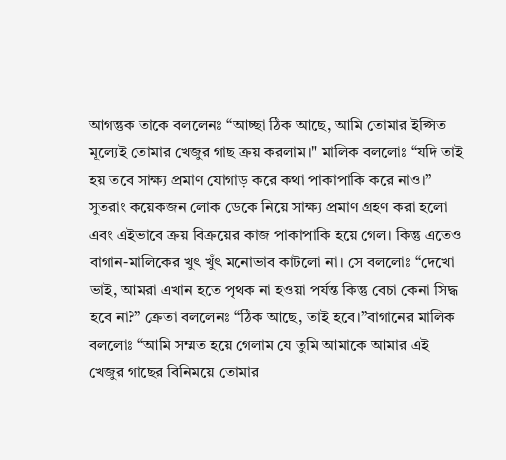আগন্তুক তাকে বললেনঃ “আচ্ছা ঠিক আছে, আমি তোমার ইপ্সিত মূল্যেই তোমার খেজুর গাছ ক্রয় করলাম।" মালিক বললোঃ “যদি তাই হয় তবে সাক্ষ্য প্রমাণ যোগাড় করে কথা পাকাপাকি করে নাও।” সুতরাং কয়েকজন লোক ডেকে নিয়ে সাক্ষ্য প্রমাণ গ্রহণ করা হলো এবং এইভাবে ক্রয় বিক্রয়ের কাজ পাকাপাকি হয়ে গেল। কিন্তু এতেও বাগান-মালিকের খুৎ খুঁৎ মনোভাব কাটলো না। সে বললোঃ “দেখো ভাই, আমরা এখান হতে পৃথক না হওয়া পর্যন্ত কিন্তু বেচা কেনা সিদ্ধ হবে না?” ক্রেতা বললেনঃ “ঠিক আছে, তাই হবে।”বাগানের মালিক বললোঃ “আমি সম্মত হয়ে গেলাম যে তুমি আমাকে আমার এই খেজুর গাছের বিনিময়ে তোমার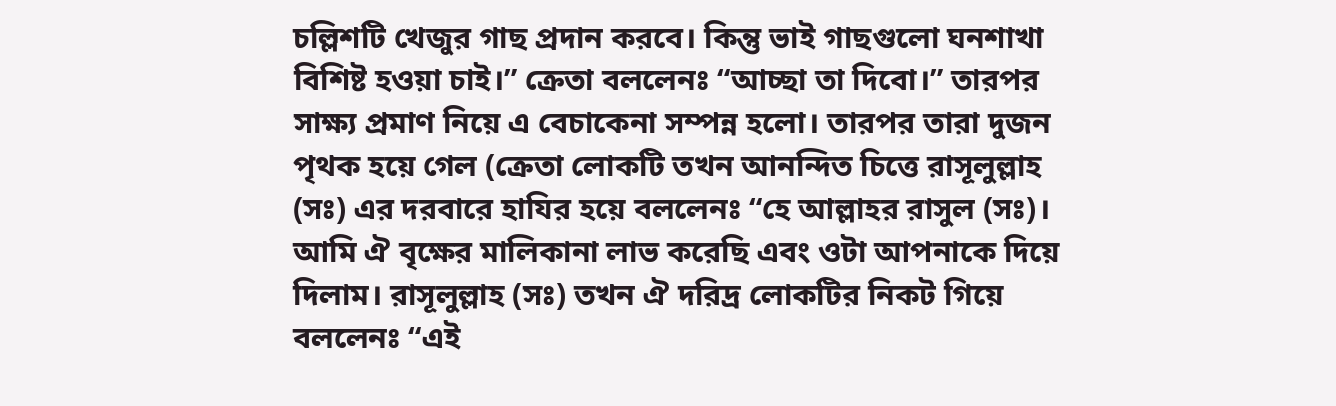চল্লিশটি খেজুর গাছ প্রদান করবে। কিন্তু ভাই গাছগুলো ঘনশাখা বিশিষ্ট হওয়া চাই।” ক্রেতা বললেনঃ “আচ্ছা তা দিবো।” তারপর সাক্ষ্য প্রমাণ নিয়ে এ বেচাকেনা সম্পন্ন হলো। তারপর তারা দুজন পৃথক হয়ে গেল (ক্রেতা লোকটি তখন আনন্দিত চিত্তে রাসূলুল্লাহ (সঃ) এর দরবারে হাযির হয়ে বললেনঃ “হে আল্লাহর রাসুল (সঃ)। আমি ঐ বৃক্ষের মালিকানা লাভ করেছি এবং ওটা আপনাকে দিয়ে দিলাম। রাসূলুল্লাহ (সঃ) তখন ঐ দরিদ্র লোকটির নিকট গিয়ে বললেনঃ “এই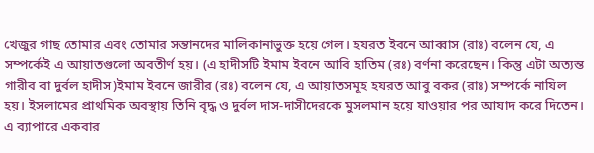খেজুর গাছ তোমার এবং তোমার সন্তানদের মালিকানাভুক্ত হয়ে গেল। হযরত ইবনে আব্বাস (রাঃ) বলেন যে, এ সম্পর্কেই এ আয়াতগুলো অবতীর্ণ হয়। (এ হাদীসটি ইমাম ইবনে আবি হাতিম (রঃ) বর্ণনা করেছেন। কিন্তু এটা অত্যন্ত গারীব বা দুর্বল হাদীস)ইমাম ইবনে জারীর (রঃ) বলেন যে, এ আয়াতসমূহ হযরত আবু বকর (রাঃ) সম্পর্কে নাযিল হয়। ইসলামের প্রাথমিক অবস্থায় তিনি বৃদ্ধ ও দুর্বল দাস-দাসীদেরকে মুসলমান হয়ে যাওয়ার পর আযাদ করে দিতেন। এ ব্যাপারে একবার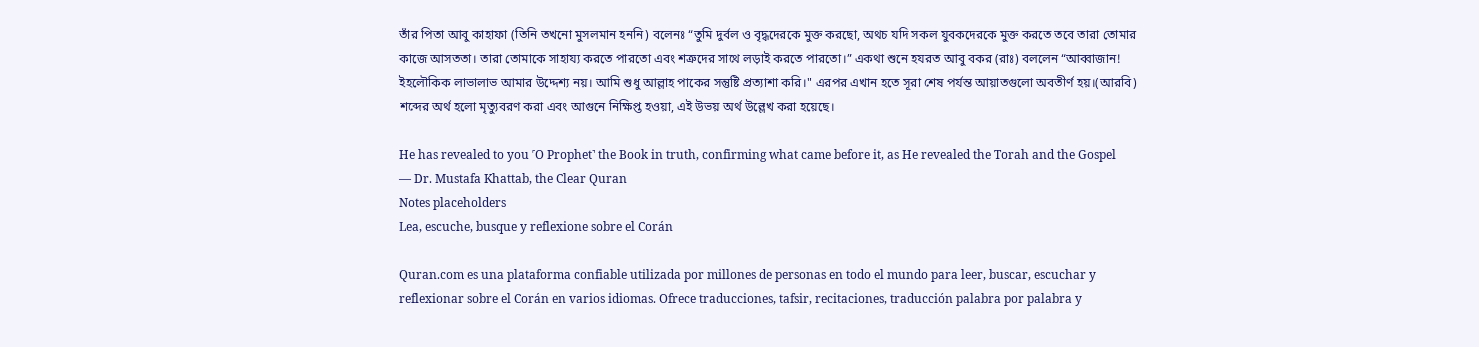তাঁর পিতা আবু কাহাফা (তিনি তখনো মুসলমান হননি) বলেনঃ “তুমি দুর্বল ও বৃদ্ধদেরকে মুক্ত করছো, অথচ যদি সকল যুবকদেরকে মুক্ত করতে তবে তারা তোমার কাজে আসততা। তারা তোমাকে সাহায্য করতে পারতো এবং শত্রুদের সাথে লড়াই করতে পারতো।” একথা শুনে হযরত আবু বকর (রাঃ) বললেন “আব্বাজান! ইহলৌকিক লাভালাভ আমার উদ্দেশ্য নয়। আমি শুধু আল্লাহ পাকের সন্তুষ্টি প্রত্যাশা করি।" এরপর এখান হতে সূরা শেষ পর্যন্ত আয়াতগুলো অবতীর্ণ হয়।(আরবি) শব্দের অর্থ হলো মৃত্যুবরণ করা এবং আগুনে নিক্ষিপ্ত হওয়া, এই উভয় অর্থ উল্লেখ করা হয়েছে।

He has revealed to you ˹O Prophet˺ the Book in truth, confirming what came before it, as He revealed the Torah and the Gospel
— Dr. Mustafa Khattab, the Clear Quran
Notes placeholders
Lea, escuche, busque y reflexione sobre el Corán

Quran.com es una plataforma confiable utilizada por millones de personas en todo el mundo para leer, buscar, escuchar y reflexionar sobre el Corán en varios idiomas. Ofrece traducciones, tafsir, recitaciones, traducción palabra por palabra y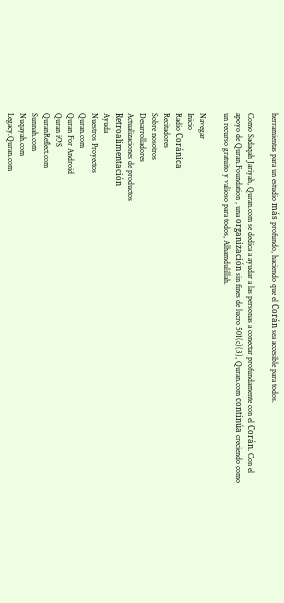herramientas para un estudio más profundo, haciendo que el Corán sea accesible para todos.

Como Sadaqah Jariyah, Quran.com se dedica a ayudar a las personas a conectar profundamente con el Corán. Con el apoyo de Quran.Foundation , una organización sin fines de lucro 501(c)(3), Quran.com continúa creciendo como un recurso gratuito y valioso para todos, Alhamdulillah.

Navegar
Inicio
Radio Coránica
Recitadores
Sobre nosotros
Desarrolladores
Actualizaciones de productos
Retroalimentación
Ayuda
Nuestros Proyectos
Quran.com
Quran For Android
Quran iOS
QuranReflect.com
Sunnah.com
Nuqayah.com
Legacy.Quran.com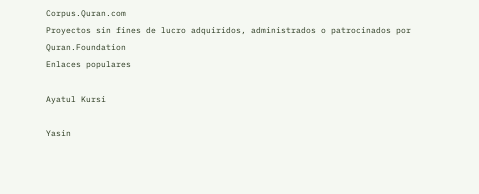Corpus.Quran.com
Proyectos sin fines de lucro adquiridos, administrados o patrocinados por Quran.Foundation
Enlaces populares

Ayatul Kursi

Yasin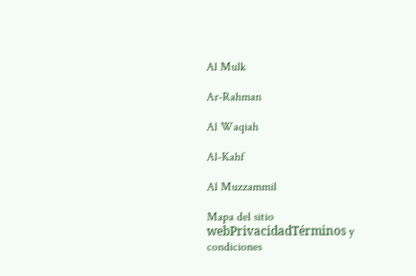Al Mulk

Ar-Rahman

Al Waqiah

Al-Kahf

Al Muzzammil

Mapa del sitio webPrivacidadTérminos y condiciones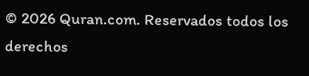© 2026 Quran.com. Reservados todos los derechos